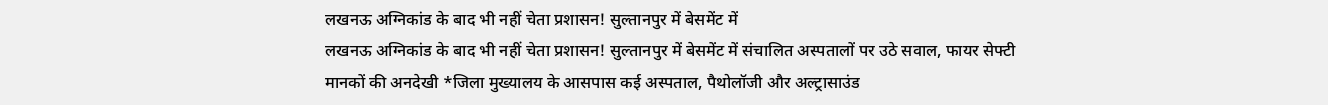लखनऊ अग्निकांड के बाद भी नहीं चेता प्रशासन! सुल्तानपुर में बेसमेंट में
लखनऊ अग्निकांड के बाद भी नहीं चेता प्रशासन! सुल्तानपुर में बेसमेंट में संचालित अस्पतालों पर उठे सवाल, फायर सेफ्टी मानकों की अनदेखी *जिला मुख्यालय के आसपास कई अस्पताल, पैथोलॉजी और अल्ट्रासाउंड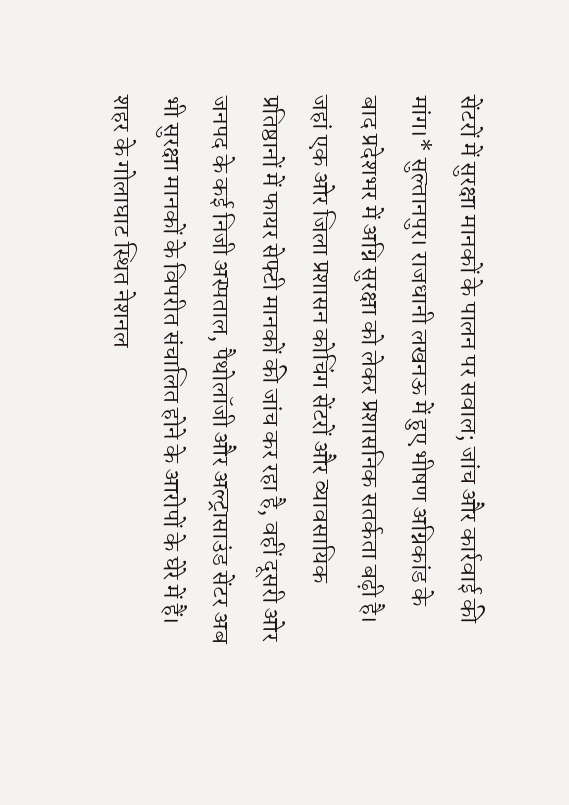सेंटरों में सुरक्षा मानकों के पालन पर सवाल; जांच और कार्रवाई की मांग।* सुल्तानपुर। राजधानी लखनऊ में हुए भीषण अग्निकांड के बाद प्रदेशभर में अग्नि सुरक्षा को लेकर प्रशासनिक सतर्कता बढ़ी है। जहां एक ओर जिला प्रशासन कोचिंग सेंटरों और व्यावसायिक प्रतिष्ठानों में फायर सेफ्टी मानकों की जांच कर रहा है, वहीं दूसरी ओर जनपद के कई निजी अस्पताल, पैथोलॉजी और अल्ट्रासाउंड सेंटर अब भी सुरक्षा मानकों के विपरीत संचालित होने के आरोपों के घेरे में हैं। शहर के गोलाघाट स्थित नेशनल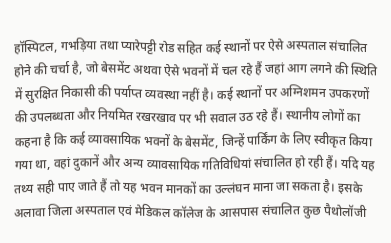हॉस्पिटल, गभड़िया तथा प्यारेपट्टी रोड सहित कई स्थानों पर ऐसे अस्पताल संचालित होने की चर्चा है, जो बेसमेंट अथवा ऐसे भवनों में चल रहे हैं जहां आग लगने की स्थिति में सुरक्षित निकासी की पर्याप्त व्यवस्था नहीं है। कई स्थानों पर अग्निशमन उपकरणों की उपलब्धता और नियमित रखरखाव पर भी सवाल उठ रहे हैं। स्थानीय लोगों का कहना है कि कई व्यावसायिक भवनों के बेसमेंट, जिन्हें पार्किंग के लिए स्वीकृत किया गया था, वहां दुकानें और अन्य व्यावसायिक गतिविधियां संचालित हो रही हैं। यदि यह तथ्य सही पाए जाते हैं तो यह भवन मानकों का उल्लंघन माना जा सकता है। इसके अलावा जिला अस्पताल एवं मेडिकल कॉलेज के आसपास संचालित कुछ पैथोलॉजी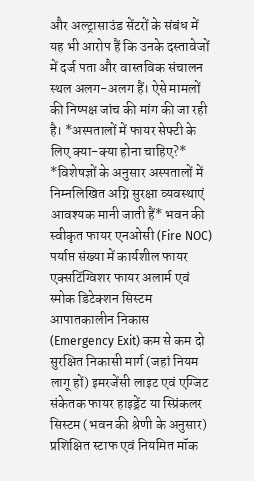और अल्ट्रासाउंड सेंटरों के संबंध में यह भी आरोप हैं कि उनके दस्तावेजों में दर्ज पता और वास्तविक संचालन स्थल अलग-अलग हैं। ऐसे मामलों की निष्पक्ष जांच की मांग की जा रही है। *अस्पतालों में फायर सेफ्टी के लिए क्या-क्या होना चाहिए?* *विशेषज्ञों के अनुसार अस्पतालों में निम्नलिखित अग्नि सुरक्षा व्यवस्थाएं आवश्यक मानी जाती हैं* भवन की स्वीकृत फायर एनओसी (Fire NOC) पर्याप्त संख्या में कार्यशील फायर एक्सटिंग्विशर फायर अलार्म एवं स्मोक डिटेक्शन सिस्टम आपातकालीन निकास (Emergency Exit) कम से कम दो सुरक्षित निकासी मार्ग (जहां नियम लागू हों) इमरजेंसी लाइट एवं एग्जिट संकेतक फायर हाइड्रेंट या स्प्रिंकलर सिस्टम (भवन की श्रेणी के अनुसार) प्रशिक्षित स्टाफ एवं नियमित मॉक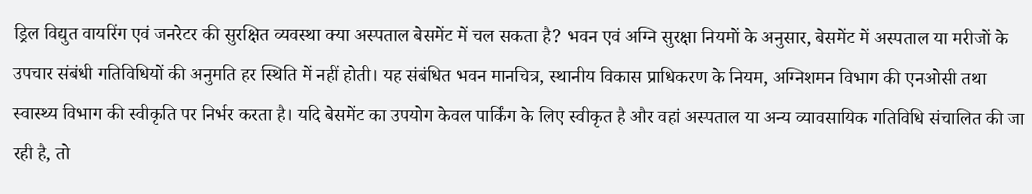ड्रिल विद्युत वायरिंग एवं जनरेटर की सुरक्षित व्यवस्था क्या अस्पताल बेसमेंट में चल सकता है? भवन एवं अग्नि सुरक्षा नियमों के अनुसार, बेसमेंट में अस्पताल या मरीजों के उपचार संबंधी गतिविधियों की अनुमति हर स्थिति में नहीं होती। यह संबंधित भवन मानचित्र, स्थानीय विकास प्राधिकरण के नियम, अग्निशमन विभाग की एनओसी तथा स्वास्थ्य विभाग की स्वीकृति पर निर्भर करता है। यदि बेसमेंट का उपयोग केवल पार्किंग के लिए स्वीकृत है और वहां अस्पताल या अन्य व्यावसायिक गतिविधि संचालित की जा रही है, तो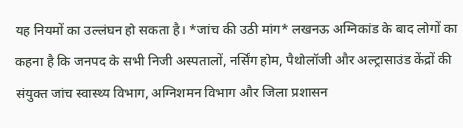यह नियमों का उल्लंघन हो सकता है। *जांच की उठी मांग* लखनऊ अग्निकांड के बाद लोगों का कहना है कि जनपद के सभी निजी अस्पतालों, नर्सिंग होम, पैथोलॉजी और अल्ट्रासाउंड केंद्रों की संयुक्त जांच स्वास्थ्य विभाग, अग्निशमन विभाग और जिला प्रशासन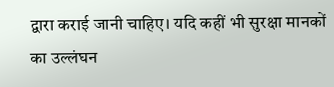द्वारा कराई जानी चाहिए। यदि कहीं भी सुरक्षा मानकों का उल्लंघन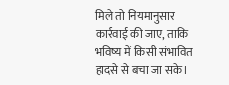मिले तो नियमानुसार कार्रवाई की जाए, ताकि भविष्य में किसी संभावित हादसे से बचा जा सके।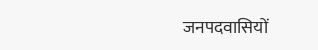जनपदवासियों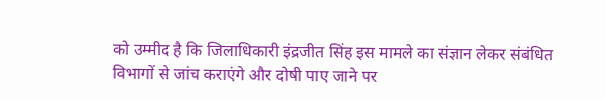को उम्मीद है कि जिलाधिकारी इंद्रजीत सिंह इस मामले का संज्ञान लेकर संबंधित विभागों से जांच कराएंगे और दोषी पाए जाने पर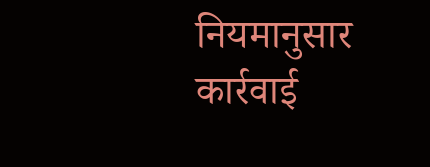नियमानुसार कार्रवाई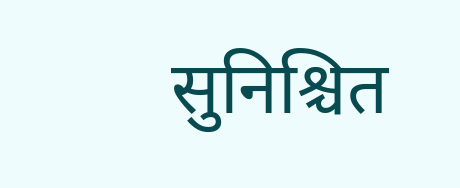सुनिश्चित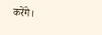करेंगे।